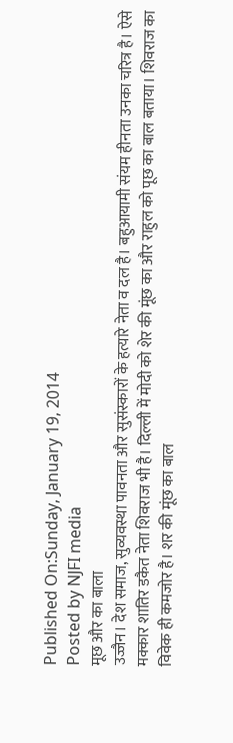Published On:Sunday, January 19, 2014
Posted by NJFI media
मूछ और का बाला
उज्जैन। देश समाज, सुव्यवस्था पावनता और सुसंस्कारों के हत्यारे नेता व दल है। बहुआयामी संयम हीनता उनका चरित्र है। ऐसे मक्कार शातिर डकैत नेता शिवराज भी है। दिल्ली में मोदी को शेर की मूंछ का और राहुल को पूछ का बाल बताया। शिवराज का विवेक ही कमजोर है। शर की मूंछ का बाल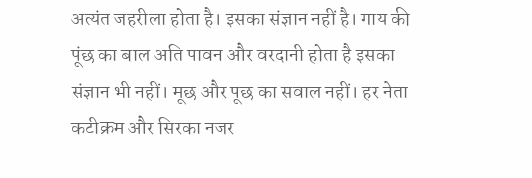अत्यंत जहरीला होता है। इसका संज्ञान नहीं है। गाय की पूंछ का बाल अति पावन और वरदानी होता है इसका संज्ञान भी नहीं। मूछ और पूछ का सवाल नहीं। हर नेता कटीक्रम और सिरका नजर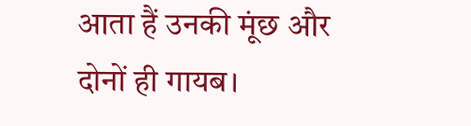आता हैं उनकी मूंछ और दोनों ही गायब।